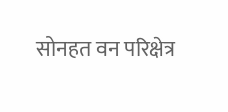सोनहत वन परिक्षेत्र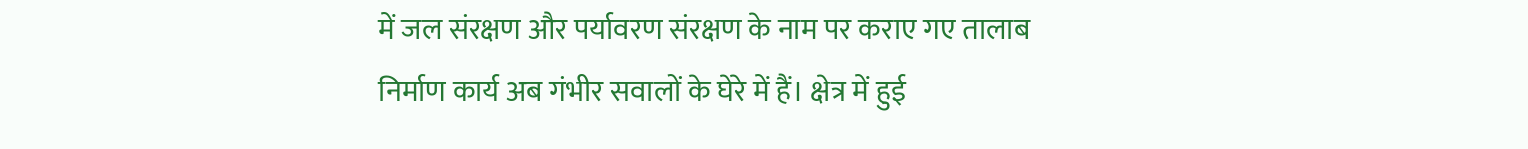में जल संरक्षण और पर्यावरण संरक्षण के नाम पर कराए गए तालाब निर्माण कार्य अब गंभीर सवालों के घेरे में हैं। क्षेत्र में हुई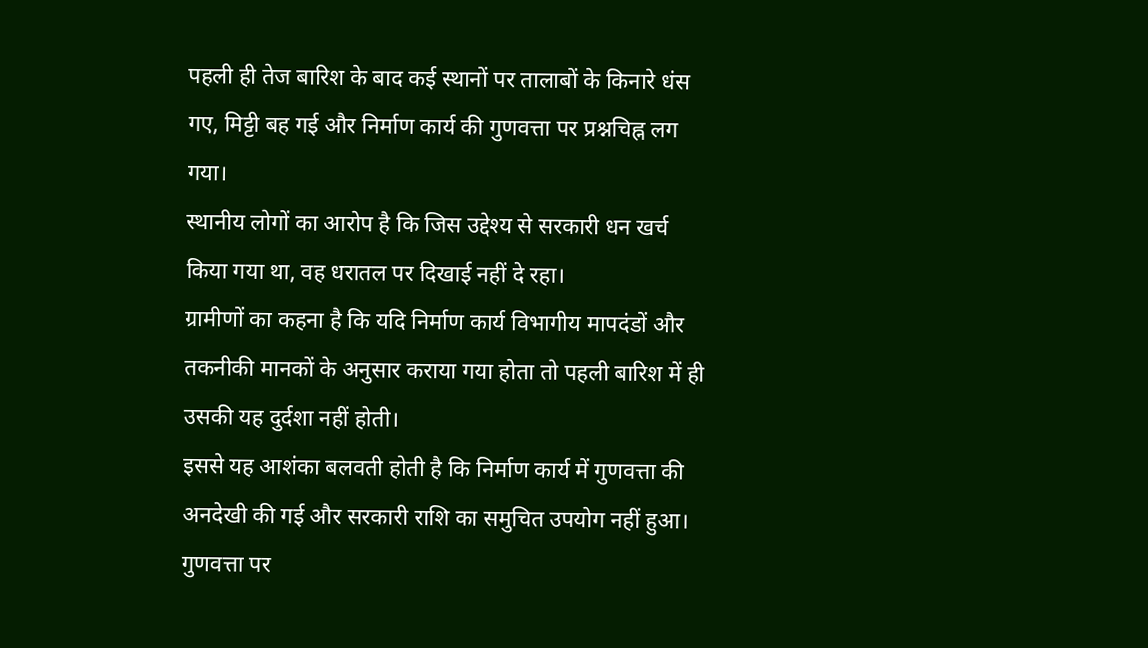पहली ही तेज बारिश के बाद कई स्थानों पर तालाबों के किनारे धंस गए, मिट्टी बह गई और निर्माण कार्य की गुणवत्ता पर प्रश्नचिह्न लग गया।
स्थानीय लोगों का आरोप है कि जिस उद्देश्य से सरकारी धन खर्च किया गया था, वह धरातल पर दिखाई नहीं दे रहा।
ग्रामीणों का कहना है कि यदि निर्माण कार्य विभागीय मापदंडों और तकनीकी मानकों के अनुसार कराया गया होता तो पहली बारिश में ही उसकी यह दुर्दशा नहीं होती।
इससे यह आशंका बलवती होती है कि निर्माण कार्य में गुणवत्ता की अनदेखी की गई और सरकारी राशि का समुचित उपयोग नहीं हुआ।
गुणवत्ता पर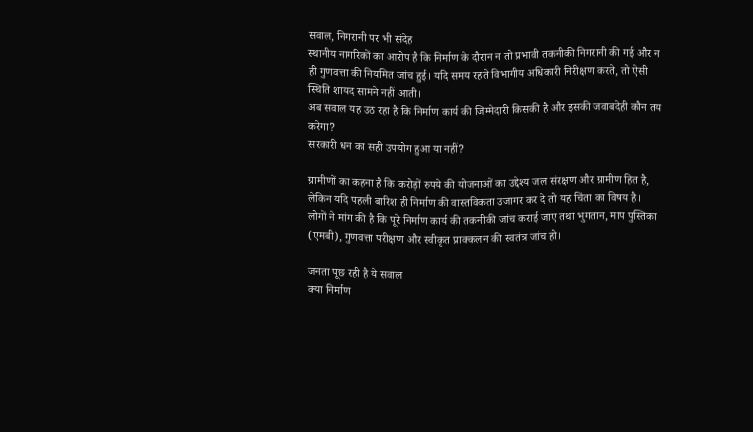सवाल, निगरानी पर भी संदेह
स्थानीय नागरिकों का आरोप है कि निर्माण के दौरान न तो प्रभावी तकनीकी निगरानी की गई और न ही गुणवत्ता की नियमित जांच हुई। यदि समय रहते विभागीय अधिकारी निरीक्षण करते, तो ऐसी स्थिति शायद सामने नहीं आती।
अब सवाल यह उठ रहा है कि निर्माण कार्य की जिम्मेदारी किसकी है और इसकी जवाबदेही कौन तय करेगा?
सरकारी धन का सही उपयोग हुआ या नहीं?

ग्रामीणों का कहना है कि करोड़ों रुपये की योजनाओं का उद्देश्य जल संरक्षण और ग्रामीण हित है, लेकिन यदि पहली बारिश ही निर्माण की वास्तविकता उजागर कर दे तो यह चिंता का विषय है।
लोगों ने मांग की है कि पूरे निर्माण कार्य की तकनीकी जांच कराई जाए तथा भुगतान, माप पुस्तिका (एमबी), गुणवत्ता परीक्षण और स्वीकृत प्राक्कलन की स्वतंत्र जांच हो।

जनता पूछ रही है ये सवाल
क्या निर्माण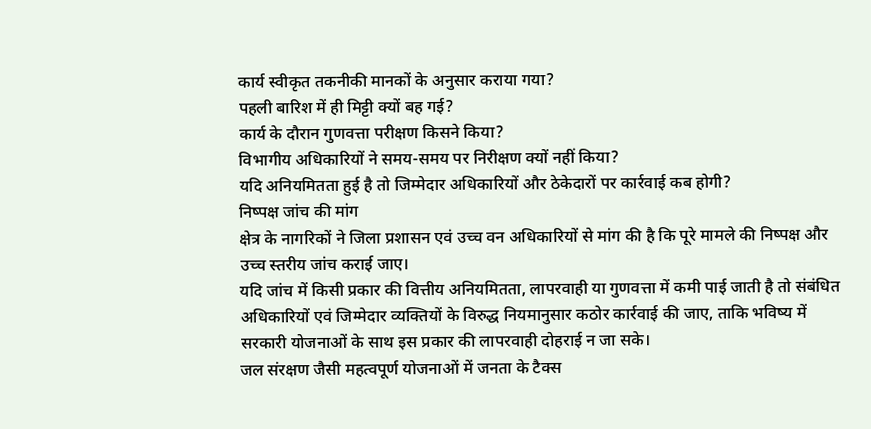कार्य स्वीकृत तकनीकी मानकों के अनुसार कराया गया?
पहली बारिश में ही मिट्टी क्यों बह गई?
कार्य के दौरान गुणवत्ता परीक्षण किसने किया?
विभागीय अधिकारियों ने समय-समय पर निरीक्षण क्यों नहीं किया?
यदि अनियमितता हुई है तो जिम्मेदार अधिकारियों और ठेकेदारों पर कार्रवाई कब होगी?
निष्पक्ष जांच की मांग
क्षेत्र के नागरिकों ने जिला प्रशासन एवं उच्च वन अधिकारियों से मांग की है कि पूरे मामले की निष्पक्ष और उच्च स्तरीय जांच कराई जाए।
यदि जांच में किसी प्रकार की वित्तीय अनियमितता, लापरवाही या गुणवत्ता में कमी पाई जाती है तो संबंधित अधिकारियों एवं जिम्मेदार व्यक्तियों के विरुद्ध नियमानुसार कठोर कार्रवाई की जाए, ताकि भविष्य में सरकारी योजनाओं के साथ इस प्रकार की लापरवाही दोहराई न जा सके।
जल संरक्षण जैसी महत्वपूर्ण योजनाओं में जनता के टैक्स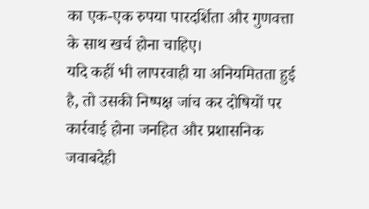का एक-एक रुपया पारदर्शिता और गुणवत्ता के साथ खर्च होना चाहिए।
यदि कहीं भी लापरवाही या अनियमितता हुई है, तो उसकी निष्पक्ष जांच कर दोषियों पर कार्रवाई होना जनहित और प्रशासनिक जवाबदेही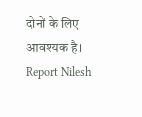दोनों के लिए आवश्यक है।
Report Nilesh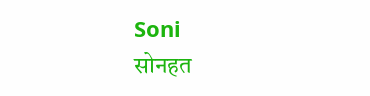Soni
सोनहत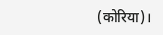(कोरिया)।